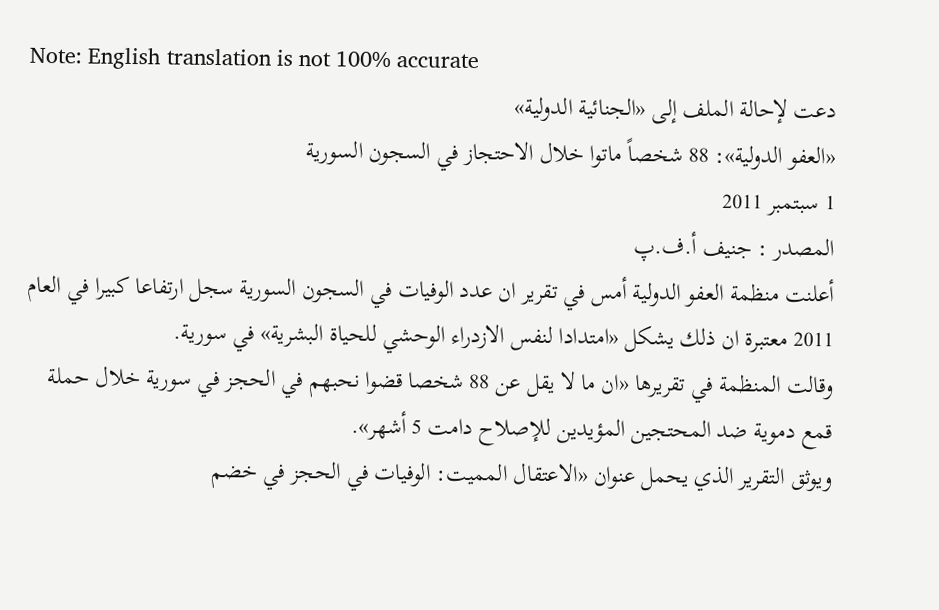Note: English translation is not 100% accurate
دعت لإحالة الملف إلى «الجنائية الدولية»
«العفو الدولية»: 88 شخصاً ماتوا خلال الاحتجاز في السجون السورية
1 سبتمبر 2011
المصدر : جنيف أ.ف.پ
أعلنت منظمة العفو الدولية أمس في تقرير ان عدد الوفيات في السجون السورية سجل ارتفاعا كبيرا في العام 2011 معتبرة ان ذلك يشكل «امتدادا لنفس الازدراء الوحشي للحياة البشرية» في سورية.
وقالت المنظمة في تقريرها «ان ما لا يقل عن 88 شخصا قضوا نحبهم في الحجز في سورية خلال حملة قمع دموية ضد المحتجين المؤيدين للإصلاح دامت 5 أشهر».
ويوثق التقرير الذي يحمل عنوان «الاعتقال المميت: الوفيات في الحجز في خضم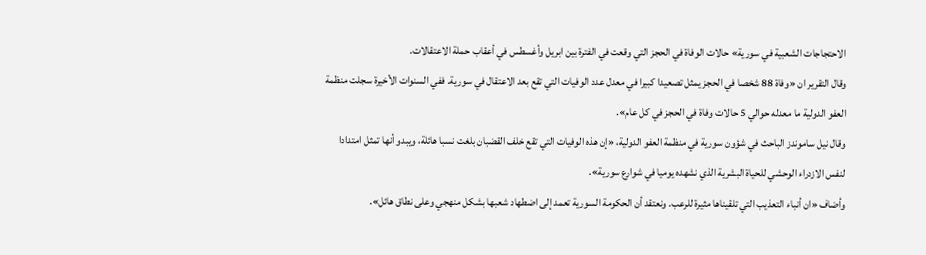الاحتجاجات الشعبية في سورية» حالات الوفاة في الحجز التي وقعت في الفترة بين ابريل وأغسطس في أعقاب حملة الاعتقالات.
وقال التقرير ان «وفاة 88 شخصا في الحجز يمثل تصعيدا كبيرا في معدل عدد الوفيات التي تقع بعد الاعتقال في سورية. ففي السنوات الأخيرة سجلت منظمة العفو الدولية ما معدله حوالي 5 حالات وفاة في الحجز في كل عام».
وقال نيل ساموندز الباحث في شؤون سورية في منظمة العفو الدولية، «إن هذه الوفيات التي تقع خلف القضبان بلغت نسبا هائلة، ويبدو أنها تمثل امتدادا لنفس الازدراء الوحشي للحياة البشرية الذي نشهده يوميا في شوارع سورية».
وأضاف «ان أنباء التعذيب التي تلقيناها مثيرة للرعب. ونعتقد أن الحكومة السورية تعمد إلى اضطهاد شعبها بشكل منهجي وعلى نطاق هائل».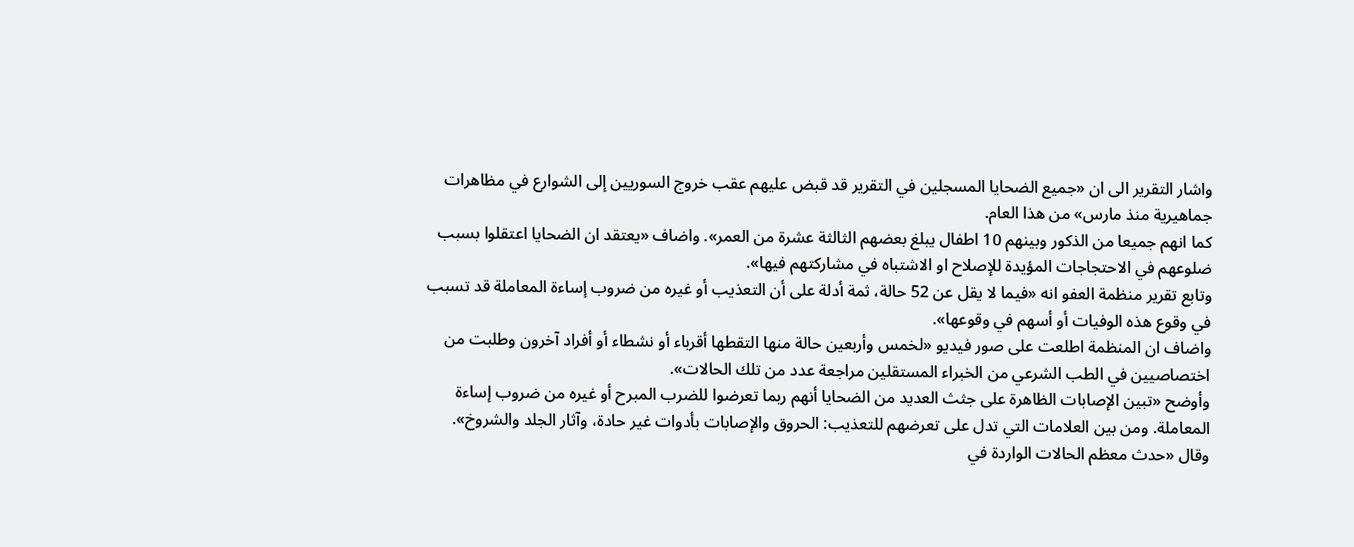واشار التقرير الى ان «جميع الضحايا المسجلين في التقرير قد قبض عليهم عقب خروج السوريين إلى الشوارع في مظاهرات جماهيرية منذ مارس» من هذا العام.
كما انهم جميعا من الذكور وبينهم 10 اطفال يبلغ بعضهم الثالثة عشرة من العمر». واضاف «يعتقد ان الضحايا اعتقلوا بسبب ضلوعهم في الاحتجاجات المؤيدة للإصلاح او الاشتباه في مشاركتهم فيها».
وتابع تقرير منظمة العفو انه «فيما لا يقل عن 52 حالة، ثمة أدلة على أن التعذيب أو غيره من ضروب إساءة المعاملة قد تسبب في وقوع هذه الوفيات أو أسهم في وقوعها».
واضاف ان المنظمة اطلعت على صور فيديو «لخمس وأربعين حالة منها التقطها أقرباء أو نشطاء أو أفراد آخرون وطلبت من اختصاصيين في الطب الشرعي من الخبراء المستقلين مراجعة عدد من تلك الحالات».
وأوضح «تبين الإصابات الظاهرة على جثث العديد من الضحايا أنهم ربما تعرضوا للضرب المبرح أو غيره من ضروب إساءة المعاملة. ومن بين العلامات التي تدل على تعرضهم للتعذيب: الحروق والإصابات بأدوات غير حادة، وآثار الجلد والشروخ».
وقال «حدث معظم الحالات الواردة في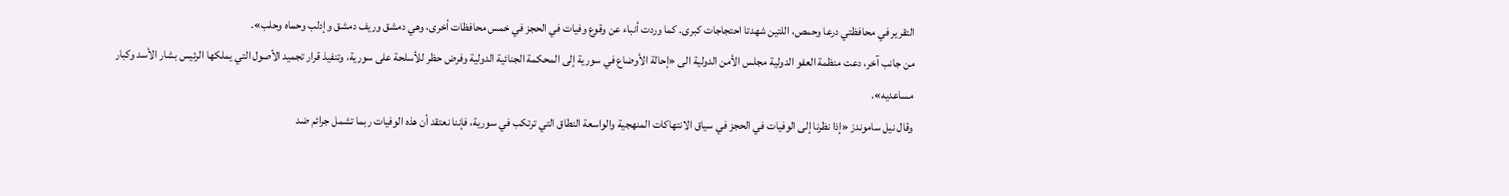التقرير في محافظتي درعا وحمص، اللتين شهدتا احتجاجات كبرى. كما وردت أنباء عن وقوع وفيات في الحجز في خمس محافظات أخرى، وهي دمشق وريف دمشق وإدلب وحماه وحلب».
من جانب آخر، دعت منظمة العفو الدولية مجلس الأمن الدولية الى «إحالة الأوضاع في سورية إلى المحكمة الجنائية الدولية وفرض حظر للأسلحة على سورية، وتنفيذ قرار تجميد الأصول التي يملكها الرئيس بشار الأسد وكبار مساعديه».
وقال نيل ساموندز «إذا نظرنا إلى الوفيات في الحجز في سياق الانتهاكات المنهجية والواسعة النطاق التي ترتكب في سورية، فإننا نعتقد أن هذه الوفيات ربما تشمل جرائم ضد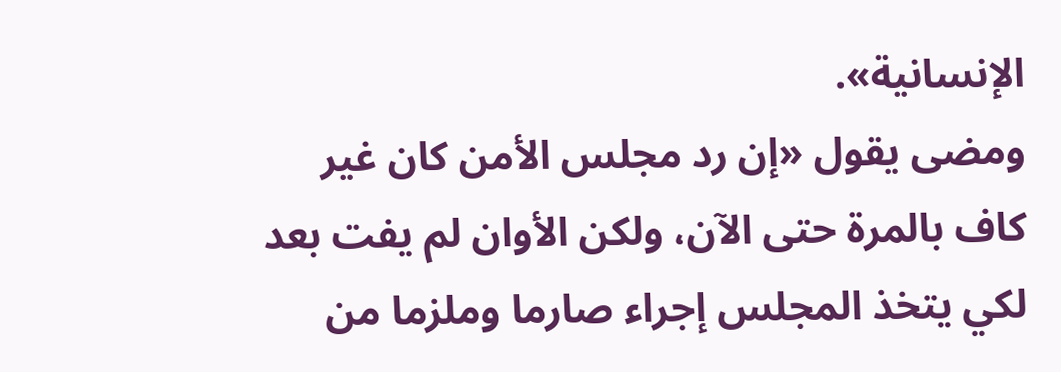الإنسانية».
ومضى يقول «إن رد مجلس الأمن كان غير كاف بالمرة حتى الآن، ولكن الأوان لم يفت بعد لكي يتخذ المجلس إجراء صارما وملزما من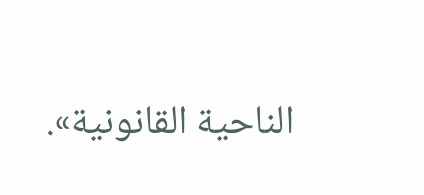الناحية القانونية».